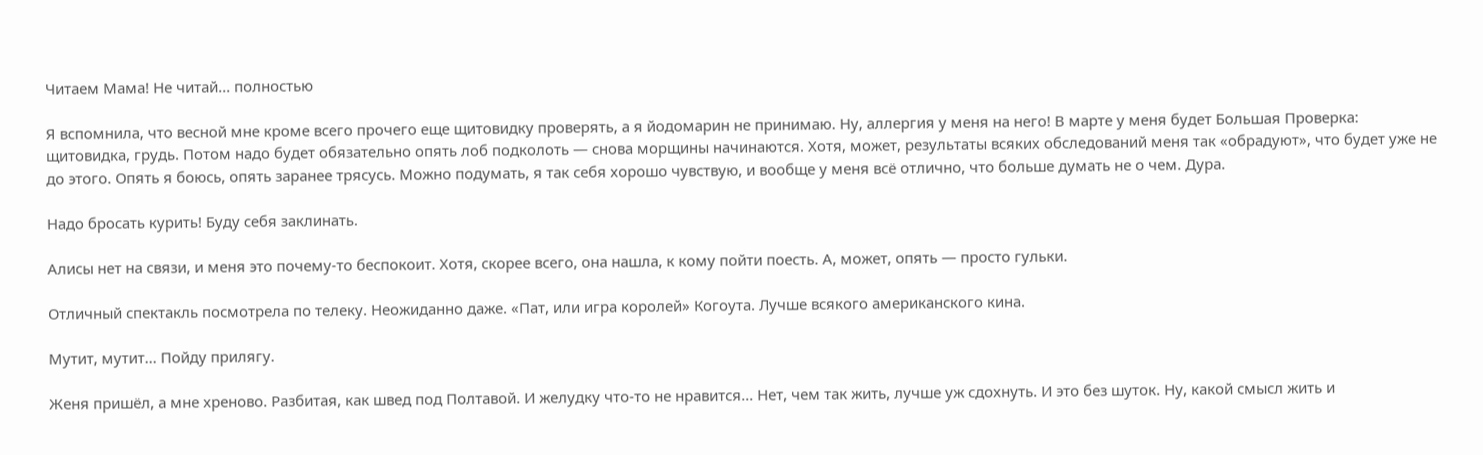Читаем Мама! Не читай... полностью

Я вспомнила, что весной мне кроме всего прочего еще щитовидку проверять, а я йодомарин не принимаю. Ну, аллергия у меня на него! В марте у меня будет Большая Проверка: щитовидка, грудь. Потом надо будет обязательно опять лоб подколоть — снова морщины начинаются. Хотя, может, результаты всяких обследований меня так «обрадуют», что будет уже не до этого. Опять я боюсь, опять заранее трясусь. Можно подумать, я так себя хорошо чувствую, и вообще у меня всё отлично, что больше думать не о чем. Дура.

Надо бросать курить! Буду себя заклинать.

Алисы нет на связи, и меня это почему-то беспокоит. Хотя, скорее всего, она нашла, к кому пойти поесть. А, может, опять — просто гульки.

Отличный спектакль посмотрела по телеку. Неожиданно даже. «Пат, или игра королей» Когоута. Лучше всякого американского кина.

Мутит, мутит... Пойду прилягу.

Женя пришёл, а мне хреново. Разбитая, как швед под Полтавой. И желудку что-то не нравится... Нет, чем так жить, лучше уж сдохнуть. И это без шуток. Ну, какой смысл жить и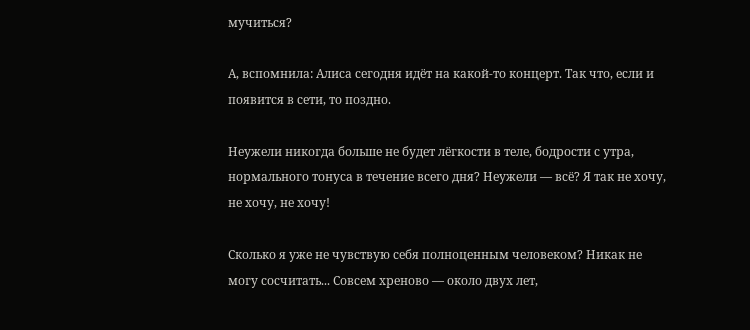мучиться?

А, вспомнила: Алиса сегодня идёт на какой-то концерт. Так что, если и появится в сети, то поздно.

Неужели никогда больше не будет лёгкости в теле, бодрости с утра, нормального тонуса в течение всего дня? Неужели — всё? Я так не хочу, не хочу, не хочу!

Сколько я уже не чувствую себя полноценным человеком? Никак не могу сосчитать... Совсем хреново — около двух лет,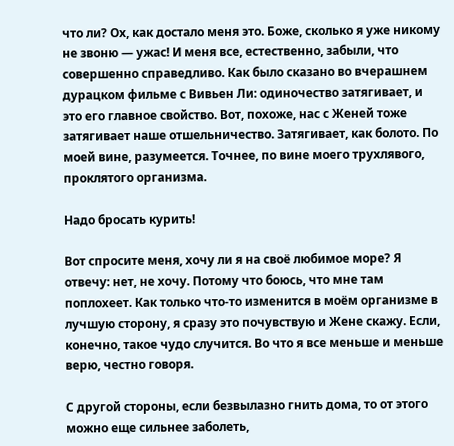что ли? Ох, как достало меня это. Боже, сколько я уже никому не звоню — ужас! И меня все, естественно, забыли, что совершенно справедливо. Как было сказано во вчерашнем дурацком фильме с Вивьен Ли: одиночество затягивает, и это его главное свойство. Вот, похоже, нас с Женей тоже затягивает наше отшельничество. Затягивает, как болото. По моей вине, разумеется. Точнее, по вине моего трухлявого, проклятого организма.

Надо бросать курить!

Вот спросите меня, хочу ли я на своё любимое море? Я отвечу: нет, не хочу. Потому что боюсь, что мне там поплохеет. Как только что-то изменится в моём организме в лучшую сторону, я сразу это почувствую и Жене скажу. Если, конечно, такое чудо случится. Во что я все меньше и меньше верю, честно говоря.

С другой стороны, если безвылазно гнить дома, то от этого можно еще сильнее заболеть,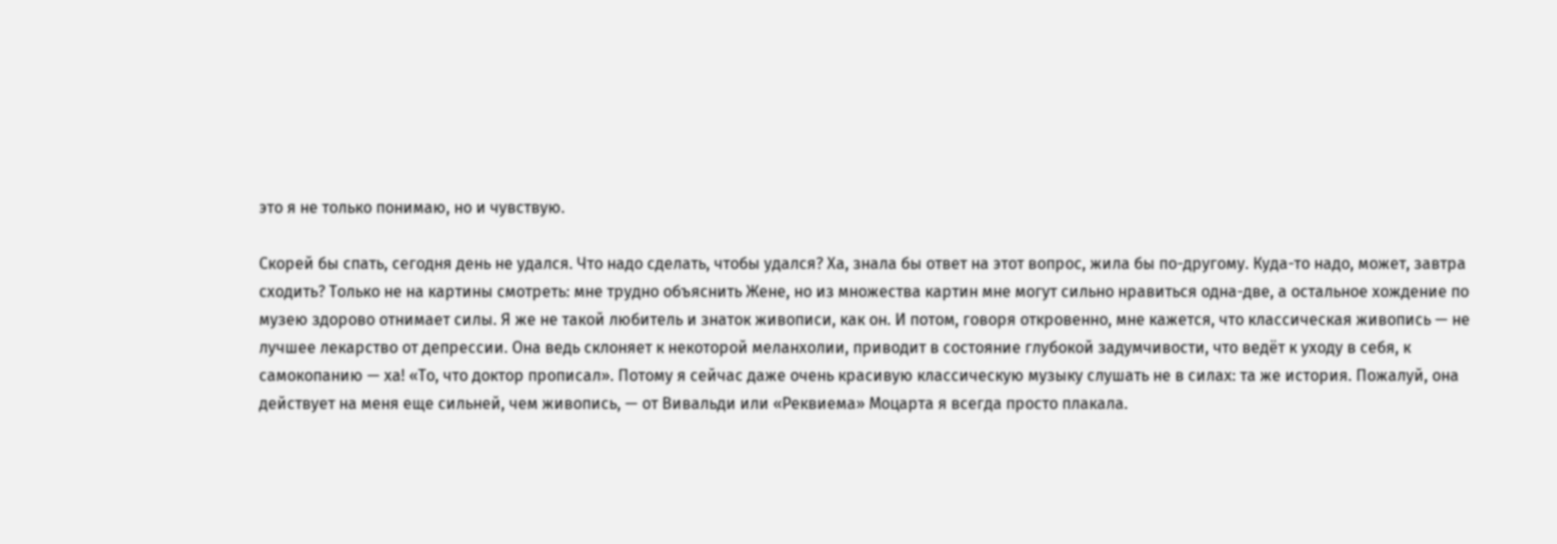это я не только понимаю, но и чувствую.

Скорей бы спать, сегодня день не удался. Что надо сделать, чтобы удался? Ха, знала бы ответ на этот вопрос, жила бы по-другому. Куда-то надо, может, завтра сходить? Только не на картины смотреть: мне трудно объяснить Жене, но из множества картин мне могут сильно нравиться одна-две, а остальное хождение по музею здорово отнимает силы. Я же не такой любитель и знаток живописи, как он. И потом, говоря откровенно, мне кажется, что классическая живопись — не лучшее лекарство от депрессии. Она ведь склоняет к некоторой меланхолии, приводит в состояние глубокой задумчивости, что ведёт к уходу в себя, к самокопанию — ха! «То, что доктор прописал». Потому я сейчас даже очень красивую классическую музыку слушать не в силах: та же история. Пожалуй, она действует на меня еще сильней, чем живопись, — от Вивальди или «Реквиема» Моцарта я всегда просто плакала.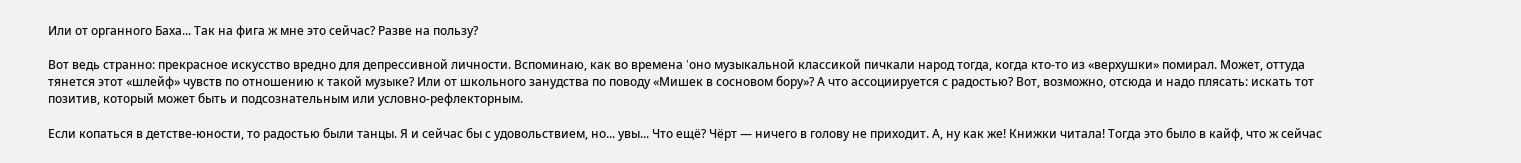Или от органного Баха... Так на фига ж мне это сейчас? Разве на пользу?

Вот ведь странно: прекрасное искусство вредно для депрессивной личности. Вспоминаю, как во времена 'oно музыкальной классикой пичкали народ тогда, когда кто-то из «верхушки» помирал. Может, оттуда тянется этот «шлейф» чувств по отношению к такой музыке? Или от школьного занудства по поводу «Мишек в сосновом бору»? А что ассоциируется с радостью? Вот, возможно, отсюда и надо плясать: искать тот позитив, который может быть и подсознательным или условно-рефлекторным.

Если копаться в детстве-юности, то радостью были танцы. Я и сейчас бы с удовольствием, но... увы... Что ещё? Чёрт — ничего в голову не приходит. А, ну как же! Книжки читала! Тогда это было в кайф, что ж сейчас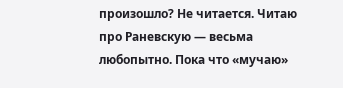произошло? Не читается. Читаю про Раневскую — весьма любопытно. Пока что «мучаю»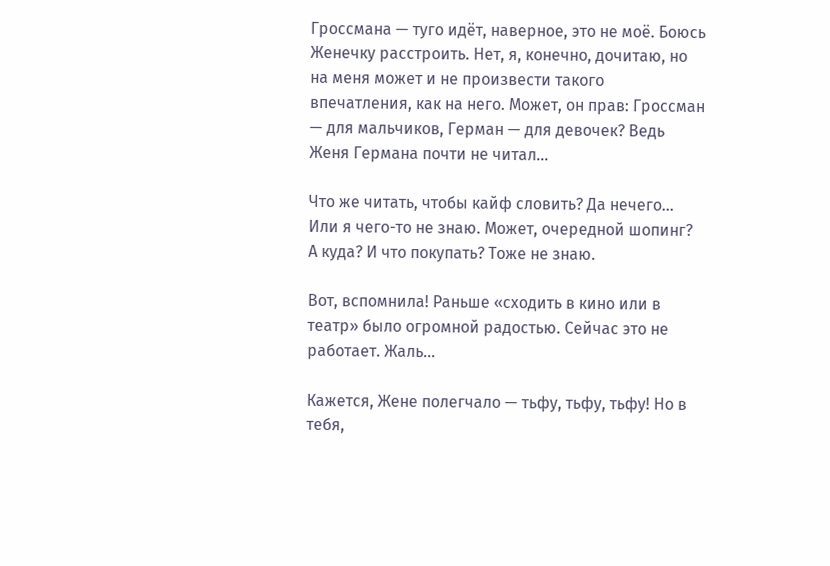Гроссмана — туго идёт, наверное, это не моё. Боюсь Женечку расстроить. Нет, я, конечно, дочитаю, но на меня может и не произвести такого впечатления, как на него. Может, он прав: Гроссман — для мальчиков, Герман — для девочек? Ведь Женя Германа почти не читал...

Что же читать, чтобы кайф словить? Да нечего... Или я чего-то не знаю. Может, очередной шопинг? А куда? И что покупать? Тоже не знаю.

Вот, вспомнила! Раньше «сходить в кино или в театр» было огромной радостью. Сейчас это не работает. Жаль...

Кажется, Жене полегчало — тьфу, тьфу, тьфу! Но в тебя,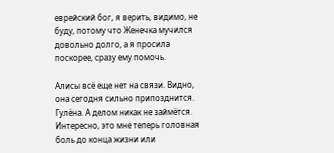еврейский бог, я верить, видимо, не буду, потому что Женечка мучился довольно долго, а я просила поскорее, сразу ему помочь.

Алисы всё еще нет на связи. Видно, она сегодня сильно припозднится. Гулёна. А делом никак не займётся. Интересно, это мне теперь головная боль до конца жизни или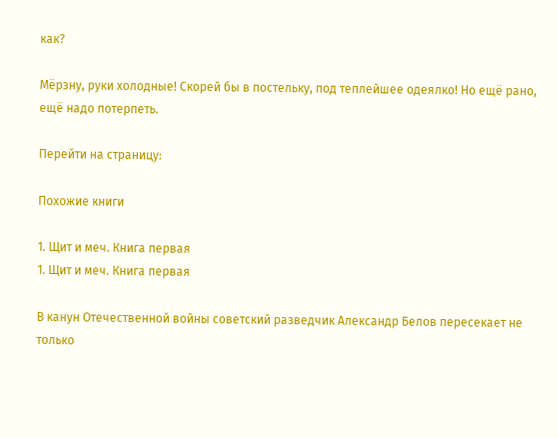как?

Мёрзну, руки холодные! Скорей бы в постельку, под теплейшее одеялко! Но ещё рано, ещё надо потерпеть.

Перейти на страницу:

Похожие книги

1. Щит и меч. Книга первая
1. Щит и меч. Книга первая

В канун Отечественной войны советский разведчик Александр Белов пересекает не только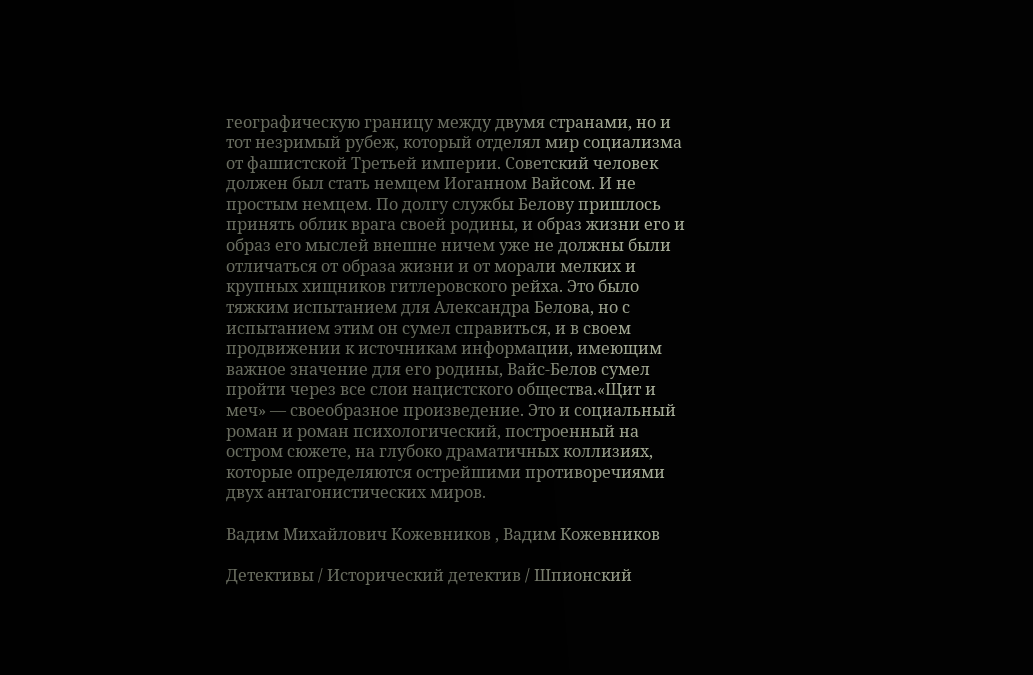географическую границу между двумя странами, но и тот незримый рубеж, который отделял мир социализма от фашистской Третьей империи. Советский человек должен был стать немцем Иоганном Вайсом. И не простым немцем. По долгу службы Белову пришлось принять облик врага своей родины, и образ жизни его и образ его мыслей внешне ничем уже не должны были отличаться от образа жизни и от морали мелких и крупных хищников гитлеровского рейха. Это было тяжким испытанием для Александра Белова, но с испытанием этим он сумел справиться, и в своем продвижении к источникам информации, имеющим важное значение для его родины, Вайс-Белов сумел пройти через все слои нацистского общества.«Щит и меч» — своеобразное произведение. Это и социальный роман и роман психологический, построенный на остром сюжете, на глубоко драматичных коллизиях, которые определяются острейшими противоречиями двух антагонистических миров.

Вадим Михайлович Кожевников , Вадим Кожевников

Детективы / Исторический детектив / Шпионский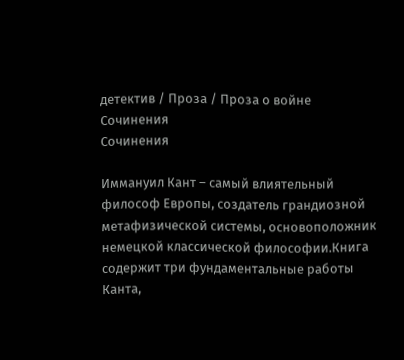детектив / Проза / Проза о войне
Сочинения
Сочинения

Иммануил Кант – самый влиятельный философ Европы, создатель грандиозной метафизической системы, основоположник немецкой классической философии.Книга содержит три фундаментальные работы Канта,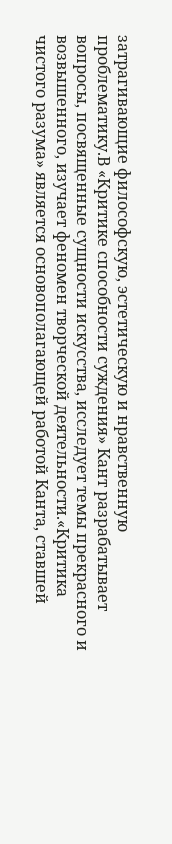затрагивающие философскую, эстетическую и нравственную проблематику.В «Критике способности суждения» Кант разрабатывает вопросы, посвященные сущности искусства, исследует темы прекрасного и возвышенного, изучает феномен творческой деятельности.«Критика чистого разума» является основополагающей работой Канта, ставшей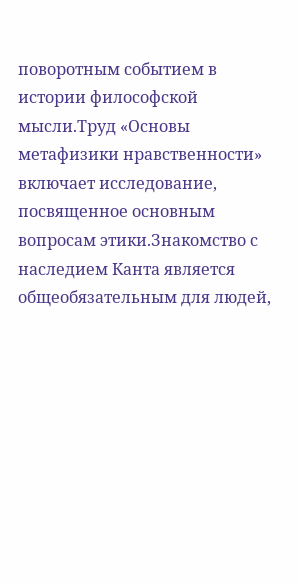поворотным событием в истории философской мысли.Труд «Основы метафизики нравственности» включает исследование, посвященное основным вопросам этики.Знакомство с наследием Канта является общеобязательным для людей,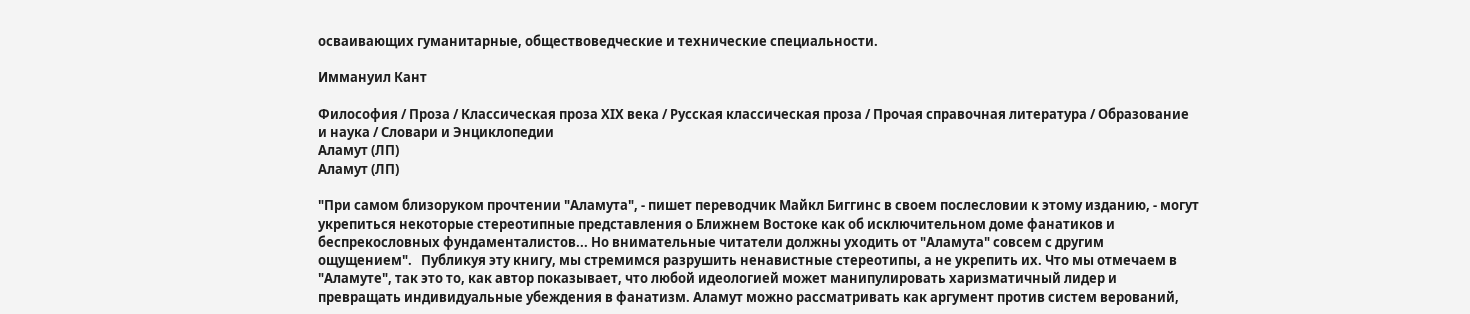осваивающих гуманитарные, обществоведческие и технические специальности.

Иммануил Кант

Философия / Проза / Классическая проза ХIX века / Русская классическая проза / Прочая справочная литература / Образование и наука / Словари и Энциклопедии
Аламут (ЛП)
Аламут (ЛП)

"При самом близоруком прочтении "Аламута", - пишет переводчик Майкл Биггинс в своем послесловии к этому изданию, - могут укрепиться некоторые стереотипные представления о Ближнем Востоке как об исключительном доме фанатиков и беспрекословных фундаменталистов... Но внимательные читатели должны уходить от "Аламута" совсем с другим ощущением".   Публикуя эту книгу, мы стремимся разрушить ненавистные стереотипы, а не укрепить их. Что мы отмечаем в "Аламуте", так это то, как автор показывает, что любой идеологией может манипулировать харизматичный лидер и превращать индивидуальные убеждения в фанатизм. Аламут можно рассматривать как аргумент против систем верований,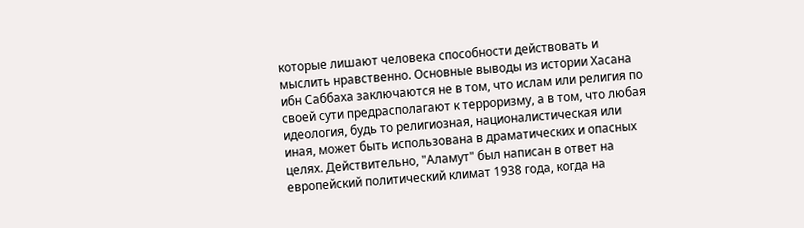которые лишают человека способности действовать и мыслить нравственно. Основные выводы из истории Хасана ибн Саббаха заключаются не в том, что ислам или религия по своей сути предрасполагают к терроризму, а в том, что любая идеология, будь то религиозная, националистическая или иная, может быть использована в драматических и опасных целях. Действительно, "Аламут" был написан в ответ на европейский политический климат 1938 года, когда на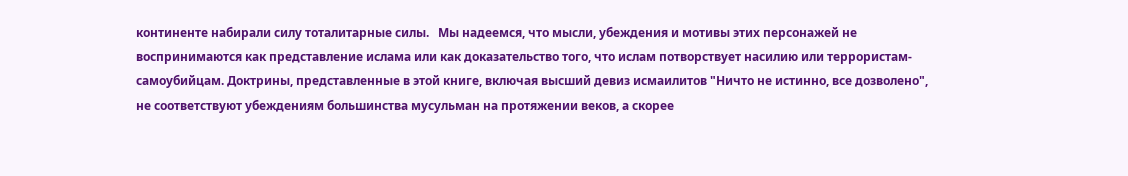континенте набирали силу тоталитарные силы.   Мы надеемся, что мысли, убеждения и мотивы этих персонажей не воспринимаются как представление ислама или как доказательство того, что ислам потворствует насилию или террористам-самоубийцам. Доктрины, представленные в этой книге, включая высший девиз исмаилитов "Ничто не истинно, все дозволено", не соответствуют убеждениям большинства мусульман на протяжении веков, а скорее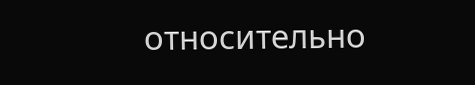относительно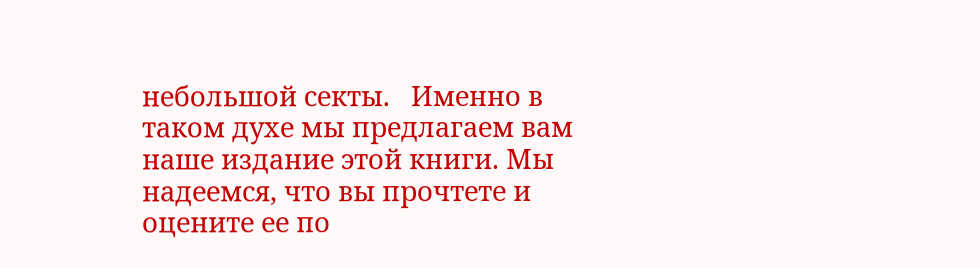небольшой секты.   Именно в таком духе мы предлагаем вам наше издание этой книги. Мы надеемся, что вы прочтете и оцените ее по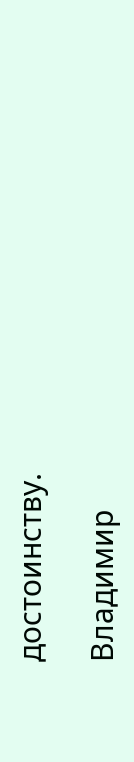достоинству.

Владимир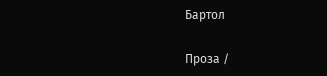Бартол

Проза /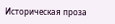Историческая проза